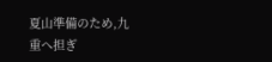夏山準備のため,九重へ担ぎ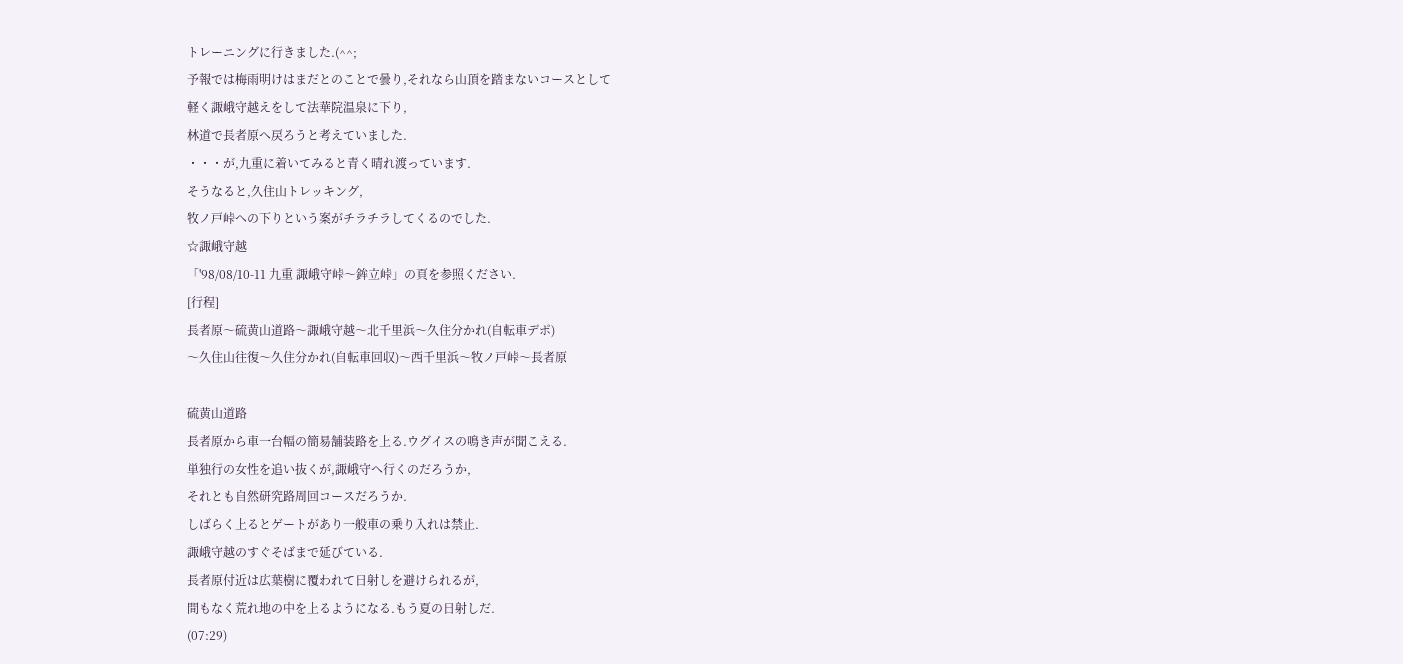トレーニングに行きました.(^^;
予報では梅雨明けはまだとのことで曇り,それなら山頂を踏まないコースとして
軽く諏峨守越えをして法華院温泉に下り,
林道で長者原へ戻ろうと考えていました.
・・・が,九重に着いてみると青く晴れ渡っています.
そうなると,久住山トレッキング,
牧ノ戸峠への下りという案がチラチラしてくるのでした.
☆諏峨守越
「'98/08/10-11 九重 諏峨守峠〜鉾立峠」の頁を参照ください.
[行程]
長者原〜硫黄山道路〜諏峨守越〜北千里浜〜久住分かれ(自転車デポ)
〜久住山往復〜久住分かれ(自転車回収)〜西千里浜〜牧ノ戸峠〜長者原

硫黄山道路
長者原から車一台幅の簡易舗装路を上る.ウグイスの鳴き声が聞こえる.
単独行の女性を追い抜くが,諏峨守へ行くのだろうか,
それとも自然研究路周回コースだろうか.
しばらく上るとゲートがあり一般車の乗り入れは禁止.
諏峨守越のすぐそばまで延びている.
長者原付近は広葉樹に覆われて日射しを避けられるが,
間もなく荒れ地の中を上るようになる.もう夏の日射しだ.
(07:29)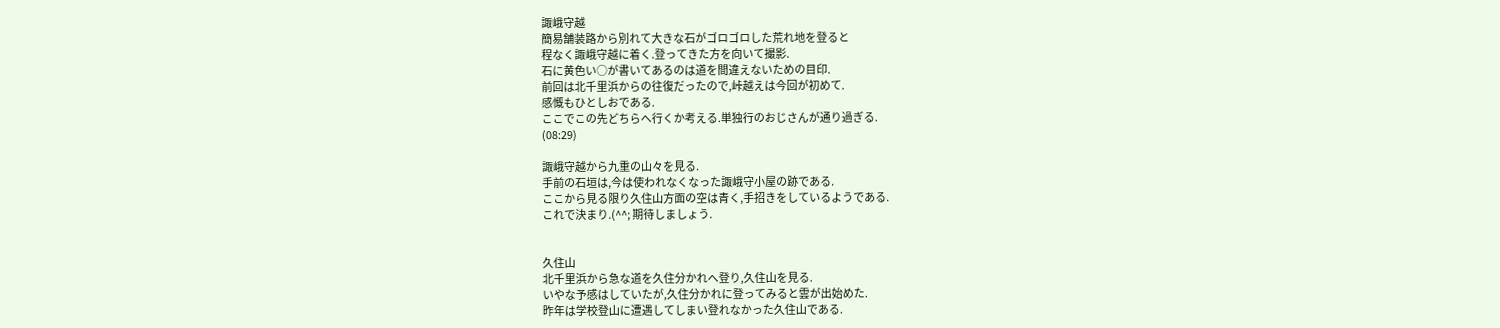諏峨守越
簡易舗装路から別れて大きな石がゴロゴロした荒れ地を登ると
程なく諏峨守越に着く.登ってきた方を向いて撮影.
石に黄色い○が書いてあるのは道を間違えないための目印.
前回は北千里浜からの往復だったので,峠越えは今回が初めて.
感慨もひとしおである.
ここでこの先どちらへ行くか考える.単独行のおじさんが通り過ぎる.
(08:29)

諏峨守越から九重の山々を見る.
手前の石垣は,今は使われなくなった諏峨守小屋の跡である.
ここから見る限り久住山方面の空は青く,手招きをしているようである.
これで決まり.(^^; 期待しましょう.


久住山
北千里浜から急な道を久住分かれへ登り,久住山を見る.
いやな予感はしていたが,久住分かれに登ってみると雲が出始めた.
昨年は学校登山に遭遇してしまい登れなかった久住山である.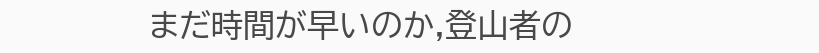まだ時間が早いのか,登山者の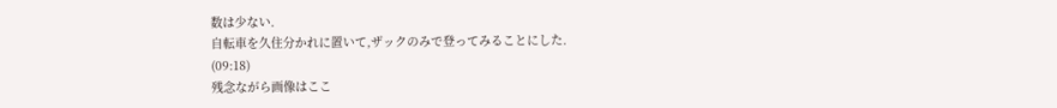数は少ない.
自転車を久住分かれに置いて,ザックのみで登ってみることにした.
(09:18)
残念ながら画像はここ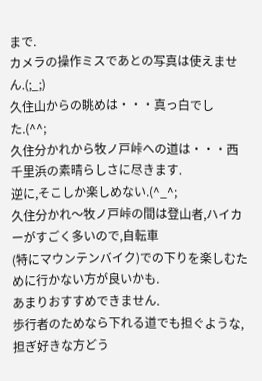まで.
カメラの操作ミスであとの写真は使えません.(;_;)
久住山からの眺めは・・・真っ白でした.(^^;
久住分かれから牧ノ戸峠への道は・・・西千里浜の素晴らしさに尽きます.
逆に,そこしか楽しめない.(^_^;
久住分かれ〜牧ノ戸峠の間は登山者,ハイカーがすごく多いので,自転車
(特にマウンテンバイク)での下りを楽しむために行かない方が良いかも.
あまりおすすめできません.
歩行者のためなら下れる道でも担ぐような,担ぎ好きな方どう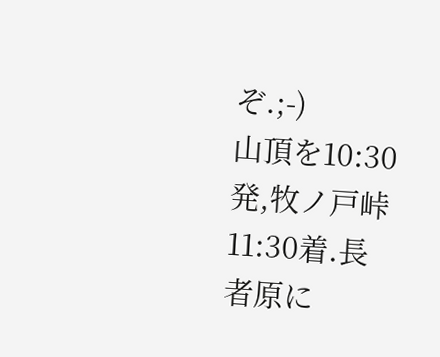ぞ.;-)
山頂を10:30発,牧ノ戸峠11:30着.長者原に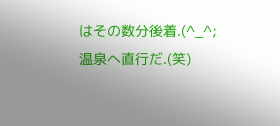はその数分後着.(^_^;
温泉へ直行だ.(笑)